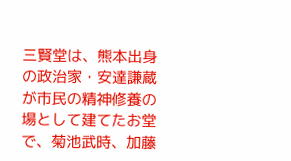三賢堂は、熊本出身の政治家・安達謙蔵が市民の精神修養の場として建てたお堂で、菊池武時、加藤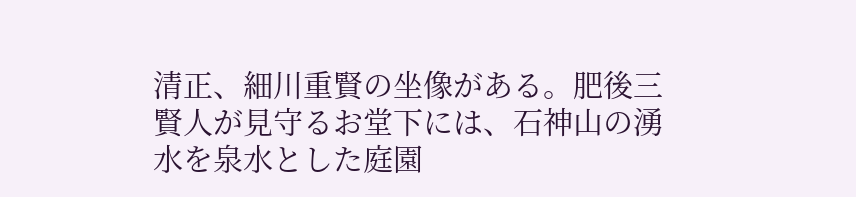清正、細川重賢の坐像がある。肥後三賢人が見守るお堂下には、石神山の湧水を泉水とした庭園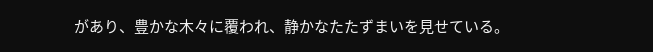があり、豊かな木々に覆われ、静かなたたずまいを見せている。